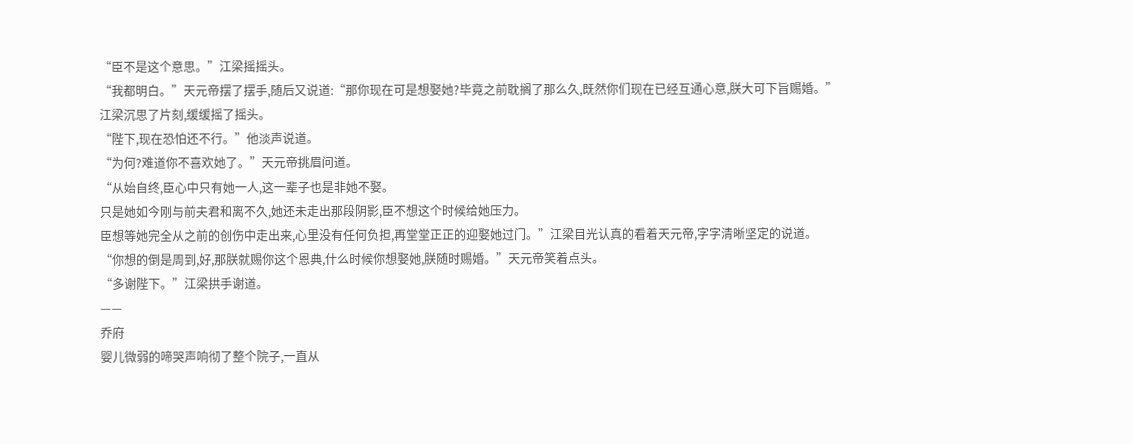“臣不是这个意思。”江梁摇摇头。
“我都明白。”天元帝摆了摆手,随后又说道:“那你现在可是想娶她?毕竟之前耽搁了那么久,既然你们现在已经互通心意,朕大可下旨赐婚。”
江梁沉思了片刻,缓缓摇了摇头。
“陛下,现在恐怕还不行。”他淡声说道。
“为何?难道你不喜欢她了。”天元帝挑眉问道。
“从始自终,臣心中只有她一人,这一辈子也是非她不娶。
只是她如今刚与前夫君和离不久,她还未走出那段阴影,臣不想这个时候给她压力。
臣想等她完全从之前的创伤中走出来,心里没有任何负担,再堂堂正正的迎娶她过门。”江梁目光认真的看着天元帝,字字清晰坚定的说道。
“你想的倒是周到,好,那朕就赐你这个恩典,什么时候你想娶她,朕随时赐婚。”天元帝笑着点头。
“多谢陛下。”江梁拱手谢道。
——
乔府
婴儿微弱的啼哭声响彻了整个院子,一直从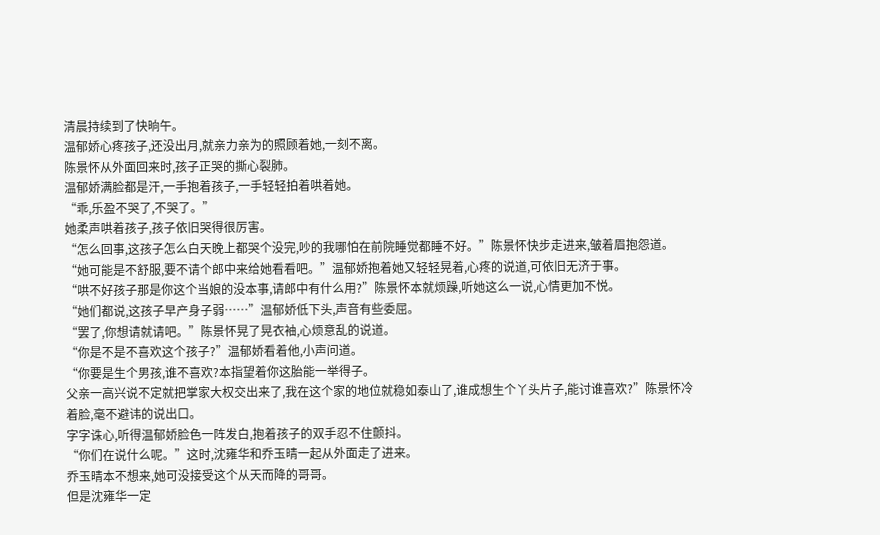清晨持续到了快晌午。
温郁娇心疼孩子,还没出月,就亲力亲为的照顾着她,一刻不离。
陈景怀从外面回来时,孩子正哭的撕心裂肺。
温郁娇满脸都是汗,一手抱着孩子,一手轻轻拍着哄着她。
“乖,乐盈不哭了,不哭了。”
她柔声哄着孩子,孩子依旧哭得很厉害。
“怎么回事,这孩子怎么白天晚上都哭个没完,吵的我哪怕在前院睡觉都睡不好。”陈景怀快步走进来,皱着眉抱怨道。
“她可能是不舒服,要不请个郎中来给她看看吧。”温郁娇抱着她又轻轻晃着,心疼的说道,可依旧无济于事。
“哄不好孩子那是你这个当娘的没本事,请郎中有什么用?”陈景怀本就烦躁,听她这么一说,心情更加不悦。
“她们都说,这孩子早产身子弱……”温郁娇低下头,声音有些委屈。
“罢了,你想请就请吧。”陈景怀晃了晃衣袖,心烦意乱的说道。
“你是不是不喜欢这个孩子?”温郁娇看着他,小声问道。
“你要是生个男孩,谁不喜欢?本指望着你这胎能一举得子。
父亲一高兴说不定就把掌家大权交出来了,我在这个家的地位就稳如泰山了,谁成想生个丫头片子,能讨谁喜欢?”陈景怀冷着脸,毫不避讳的说出口。
字字诛心,听得温郁娇脸色一阵发白,抱着孩子的双手忍不住颤抖。
“你们在说什么呢。”这时,沈雍华和乔玉晴一起从外面走了进来。
乔玉晴本不想来,她可没接受这个从天而降的哥哥。
但是沈雍华一定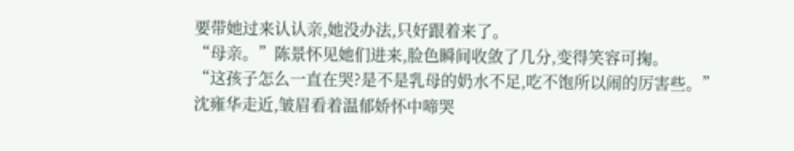要带她过来认认亲,她没办法,只好跟着来了。
“母亲。”陈景怀见她们进来,脸色瞬间收敛了几分,变得笑容可掬。
“这孩子怎么一直在哭?是不是乳母的奶水不足,吃不饱所以闹的厉害些。”沈雍华走近,皱眉看着温郁娇怀中啼哭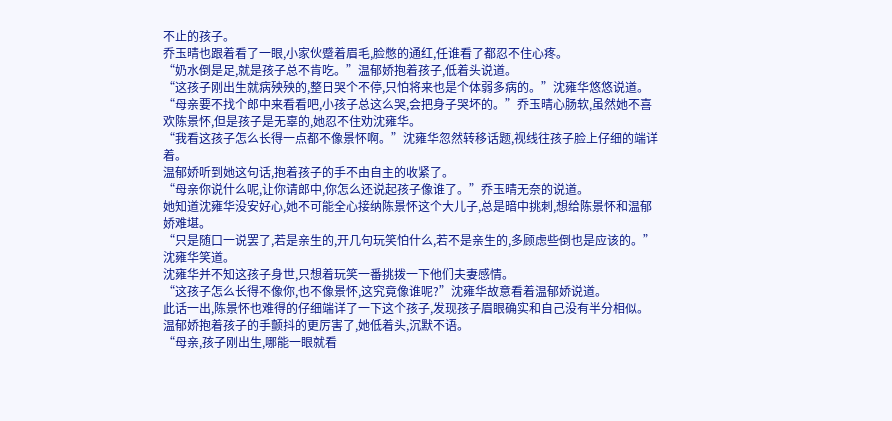不止的孩子。
乔玉晴也跟着看了一眼,小家伙蹙着眉毛,脸憋的通红,任谁看了都忍不住心疼。
“奶水倒是足,就是孩子总不肯吃。”温郁娇抱着孩子,低着头说道。
“这孩子刚出生就病殃殃的,整日哭个不停,只怕将来也是个体弱多病的。”沈雍华悠悠说道。
“母亲要不找个郎中来看看吧,小孩子总这么哭,会把身子哭坏的。”乔玉晴心肠软,虽然她不喜欢陈景怀,但是孩子是无辜的,她忍不住劝沈雍华。
“我看这孩子怎么长得一点都不像景怀啊。”沈雍华忽然转移话题,视线往孩子脸上仔细的端详着。
温郁娇听到她这句话,抱着孩子的手不由自主的收紧了。
“母亲你说什么呢,让你请郎中,你怎么还说起孩子像谁了。”乔玉晴无奈的说道。
她知道沈雍华没安好心,她不可能全心接纳陈景怀这个大儿子,总是暗中挑刺,想给陈景怀和温郁娇难堪。
“只是随口一说罢了,若是亲生的,开几句玩笑怕什么,若不是亲生的,多顾虑些倒也是应该的。”沈雍华笑道。
沈雍华并不知这孩子身世,只想着玩笑一番挑拨一下他们夫妻感情。
“这孩子怎么长得不像你,也不像景怀,这究竟像谁呢?”沈雍华故意看着温郁娇说道。
此话一出,陈景怀也难得的仔细端详了一下这个孩子,发现孩子眉眼确实和自己没有半分相似。
温郁娇抱着孩子的手颤抖的更厉害了,她低着头,沉默不语。
“母亲,孩子刚出生,哪能一眼就看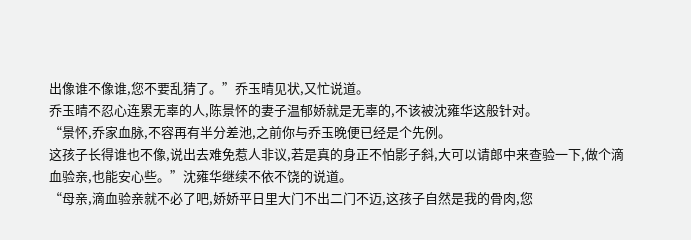出像谁不像谁,您不要乱猜了。”乔玉晴见状,又忙说道。
乔玉晴不忍心连累无辜的人,陈景怀的妻子温郁娇就是无辜的,不该被沈雍华这般针对。
“景怀,乔家血脉,不容再有半分差池,之前你与乔玉晚便已经是个先例。
这孩子长得谁也不像,说出去难免惹人非议,若是真的身正不怕影子斜,大可以请郎中来查验一下,做个滴血验亲,也能安心些。”沈雍华继续不依不饶的说道。
“母亲,滴血验亲就不必了吧,娇娇平日里大门不出二门不迈,这孩子自然是我的骨肉,您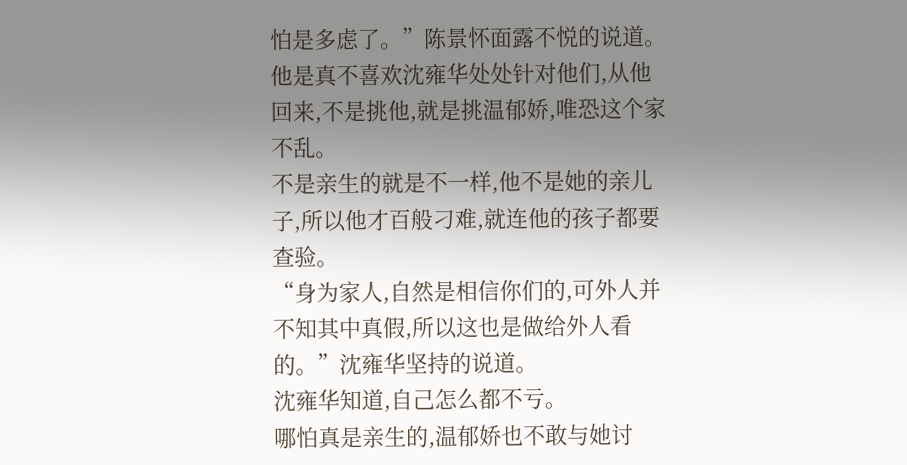怕是多虑了。”陈景怀面露不悦的说道。
他是真不喜欢沈雍华处处针对他们,从他回来,不是挑他,就是挑温郁娇,唯恐这个家不乱。
不是亲生的就是不一样,他不是她的亲儿子,所以他才百般刁难,就连他的孩子都要查验。
“身为家人,自然是相信你们的,可外人并不知其中真假,所以这也是做给外人看的。”沈雍华坚持的说道。
沈雍华知道,自己怎么都不亏。
哪怕真是亲生的,温郁娇也不敢与她讨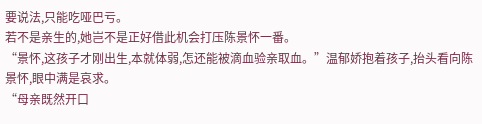要说法,只能吃哑巴亏。
若不是亲生的,她岂不是正好借此机会打压陈景怀一番。
“景怀,这孩子才刚出生,本就体弱,怎还能被滴血验亲取血。”温郁娇抱着孩子,抬头看向陈景怀,眼中满是哀求。
“母亲既然开口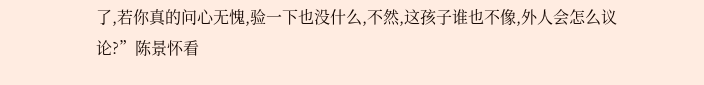了,若你真的问心无愧,验一下也没什么,不然,这孩子谁也不像,外人会怎么议论?”陈景怀看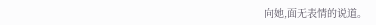向她,面无表情的说道。